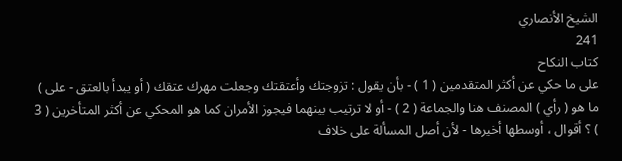الشيخ الأنصاري
241
كتاب النكاح
على ما حكي عن أكثر المتقدمين ( 1 ) - بأن يقول : تزوجتك وأعتقتك وجعلت مهرك عتقك ( أو يبدأ بالعتق - على ) ما هو ( رأي ) المصنف هنا والجماعة ( 2 ) - أو لا ترتيب بينهما فيجوز الأمران كما هو المحكي عن أكثر المتأخرين ( 3 ) ؟ أقوال ، أوسطها أخيرها - لأن أصل المسألة على خلاف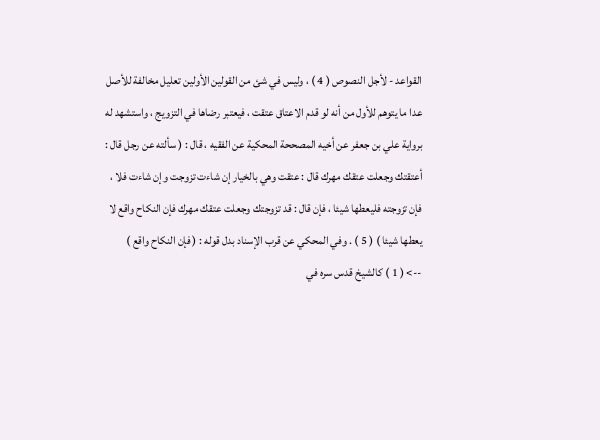القواعد - لأجل النصوص ( 4 ) ، وليس في شئ من القولين الأولين تعليل مخالفة للأصل عدا ما يتوهم للأول من أنه لو قدم الاعتاق عتقت ، فيعتبر رضاها في التزويج ، واستشهد له برواية علي بن جعفر عن أخيه المصححة المحكية عن الفقيه ، قال : ( سألته عن رجل قال : أعتقتك وجعلت عتقك مهرك قال : عتقت وهي بالخيار إن شاءت تزوجت وإن شاءت فلا ، فإن تزوجته فليعطها شيئا ، فإن قال : قد تزوجتك وجعلت عتقك مهرك فإن النكاح واقع لا يعطها شيئا ) ( 5 ) . وفي المحكي عن قرب الإسناد بدل قوله : ( فإن النكاح واقع )
--> ( 1 ) كالشيخ قدس سره في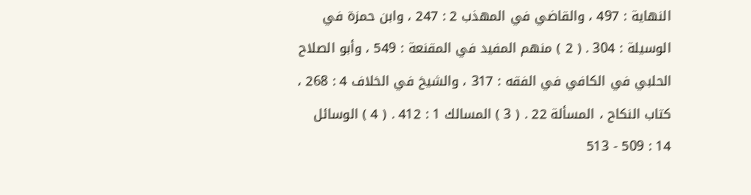النهاية : 497 ، والقاضي في المهذب 2 : 247 ، وابن حمزة في الوسيلة : 304 . ( 2 ) منهم المفيد في المقنعة : 549 ، وأبو الصلاح الحلبي في الكافي في الفقه : 317 ، والشيخ في الخلاف 4 : 268 ، كتاب النكاح ، المسألة 22 . ( 3 ) المسالك 1 : 412 . ( 4 ) الوسائل 14 : 509 - 513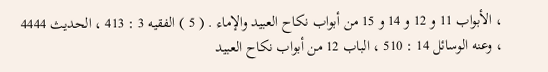، الأبواب 11 و 12 و 14 و 15 من أبواب نكاح العبيد والإماء . ( 5 ) الفقيه 3 : 413 ، الحديث 4444 ، وعنه الوسائل 14 : 510 ، الباب 12 من أبواب نكاح العبيد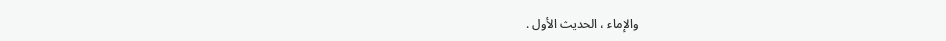والإماء ، الحديث الأول .